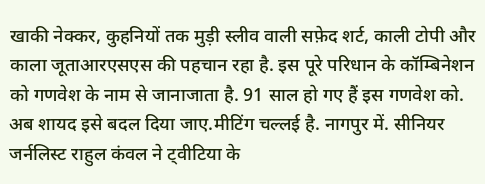खाकी नेक्कर, कुहनियों तक मुड़ी स्लीव वाली सफ़ेद शर्ट, काली टोपी और काला जूताआरएसएस की पहचान रहा है. इस पूरे परिधान के कॉम्बिनेशन को गणवेश के नाम से जानाजाता है. 91 साल हो गए हैं इस गणवेश को. अब शायद इसे बदल दिया जाए.मीटिंग चल्लई है. नागपुर में. सीनियर जर्नलिस्ट राहुल कंवल ने ट्वीटिया के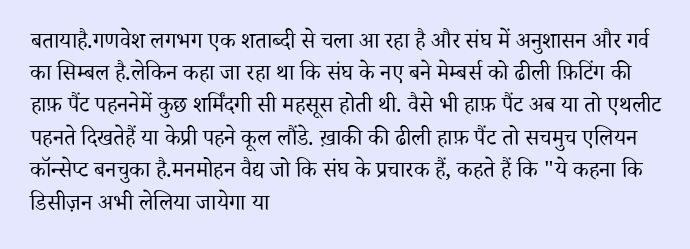बतायाहै.गणवेश लगभग एक शताब्दी से चला आ रहा है और संघ में अनुशासन और गर्व का सिम्बल है.लेकिन कहा जा रहा था कि संघ के नए बने मेम्बर्स को ढीली फ़िटिंग की हाफ़ पैंट पहननेमें कुछ शर्मिंदगी सी महसूस होती थी. वैसे भी हाफ़ पैंट अब या तो एथलीट पहनते दिखतेहैं या केप्री पहने कूल लौंडे. ख़ाकी की ढीली हाफ़ पैंट तो सचमुच एलियन कॉन्सेप्ट बनचुका है.मनमोहन वैद्य जो कि संघ के प्रचारक हैं, कहते हैं कि "ये कहना कि डिसीज़न अभी लेलिया जायेगा या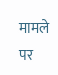मामले पर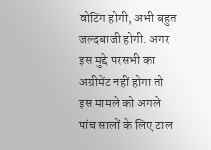वोटिंग होगी, अभी बहुत जल्दबाजी होगी. अगर इस मुद्दे परसभी का अग्रीमेंट नहीं होगा तो इस मामले को अगले पांच सालों के लिए टाल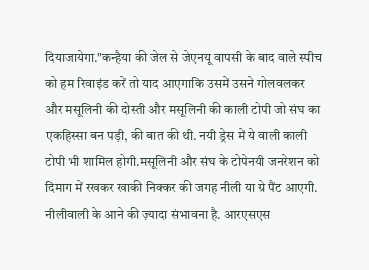दियाजायेगा."कन्हैया की जेल से जेएनयू वापसी के बाद वाले स्पीच को हम रिवाइंड करें तो याद आएगाकि उसमें उसने गोलवलकर और मसूलिनी की दोस्ती और मसूलिनी की काली टोपी जो संघ का एकहिस्सा बन पड़ी, की बात की थी. नयी ड्रेस में ये वाली काली टोपी भी शामिल होगी.मसूलिनी और संघ के टोपेनयी जनरेशन को दिमाग में रखकर खाकी निक्कर की जगह नीली या ग्रे पैंट आएगी. नीलीवाली के आने की ज़्यादा संभावना है. आरएसएस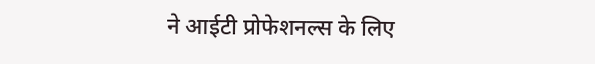ने आईटी प्रोफेशनल्स के लिए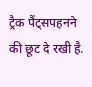ट्रैक पैंट्सपहनने की छूट दे रखी है.